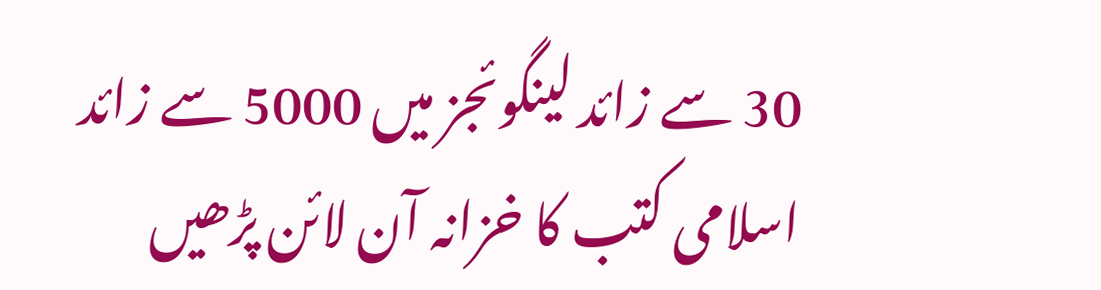30 سے زائد لینگوئجز میں 5000 سے زائد اسلامی کتب کا خزانہ آن لائن پڑھیں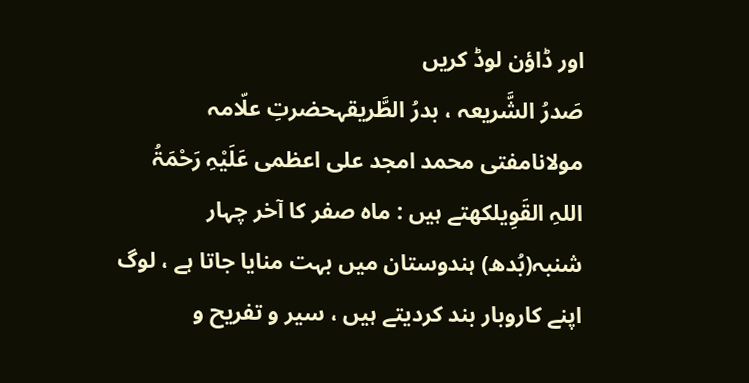اور ڈاؤن لوڈ کریں
صَدرُ الشَّریعہ ، بدرُ الطَّریقہحضرتِ علّامہ مولانامفتی محمد امجد علی اعظمی عَلَیْہِ رَحْمَۃُ اللہِ القَوِیلکھتے ہیں : ماہ صفر کا آخر چہار شنبہ(بُدھ) ہندوستان میں بہت منایا جاتا ہے ، لوگ اپنے کاروبار بند کردیتے ہیں ، سیر و تفریح و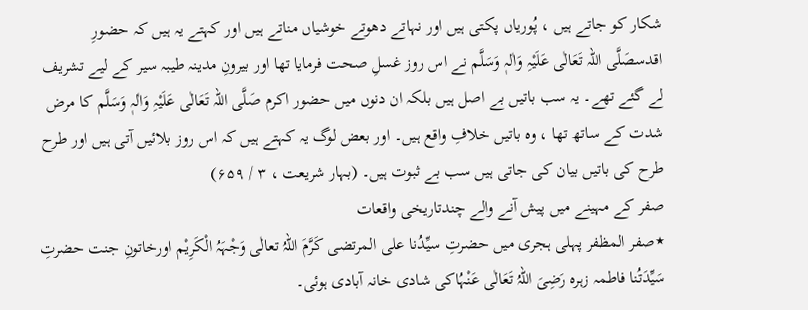شکار کو جاتے ہیں ، پُوریاں پکتی ہیں اور نہاتے دھوتے خوشیاں مناتے ہیں اور کہتے یہ ہیں کہ حضورِ اقدسصَلَّی اللہ تَعَالٰی عَلَیْہِ وَاٰلہٖ وَسَلَّم نے اس روز غسلِ صحت فرمایا تھا اور بیرونِ مدینہ طیبہ سیر کے لیے تشریف لے گئے تھے۔ یہ سب باتیں بے اصل ہیں بلکہ ان دنوں میں حضور اکرم صَلَّی اللہ تَعَالٰی عَلَیْہِ وَاٰلہٖ وَسَلَّم کا مرض شدت کے ساتھ تھا ، وہ باتیں خلافِ واقع ہیں۔ اور بعض لوگ یہ کہتے ہیں کہ اس روز بلائیں آتی ہیں اور طرح طرح کی باتیں بیان کی جاتی ہیں سب بے ثبوت ہیں۔ (بہار شریعت ، ۳ / ۶۵۹)
صفر کے مہینے میں پیش آنے والے چندتاریخی واقعات
٭صفر المظفر پہلی ہجری میں حضرتِ سیِّدُنا علی المرتضی کَرَّمَ اللہُ تعالٰی وَجْہَہُ الْکَرِیْم اورخاتونِ جنت حضرتِ سَیِّدَتُنا فاطمہ زہرہ رَضِیَ اللہُ تَعَالٰی عَنْہُاکی شادی خانہ آبادی ہوئی۔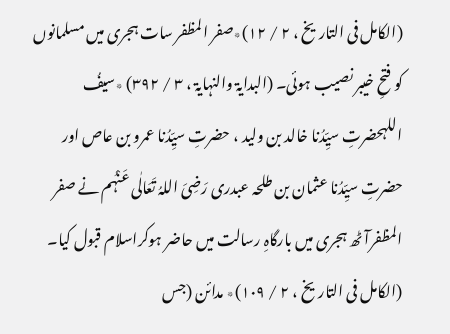(الکامل فی التاریخ ، ۲ / ۱۲)٭صفر المظفر سات ہجری میں مسلمانوں کو فتحِ خیبر نصیب ہوئی۔ (البدایۃ والنہایۃ ، ۳ / ۳۹۲) ٭سیفُ اللہحضرتِ سیِّدُنا خالد بن ولید ، حضرتِ سیِّدُنا عمرو بن عاص اور حضرتِ سیِّدُنا عثمان بن طلحہ عبدری رَضِیَ اللہُ تَعَالٰی عَنْہُم نے صفر المظفرآٹھ ہجری میں بارگاہِ رسالت میں حاضر ہوکراسلام قبول کیا۔ (الکامل فی التاریخ ، ۲ / ۱۰۹)٭ مدائن (جس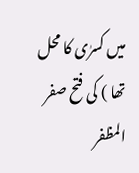میں کسرٰی کا محل تھا ) کی فتح صفر المظفر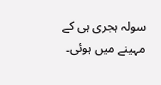سولہ ہجری ہی کے مہینے میں ہوئی۔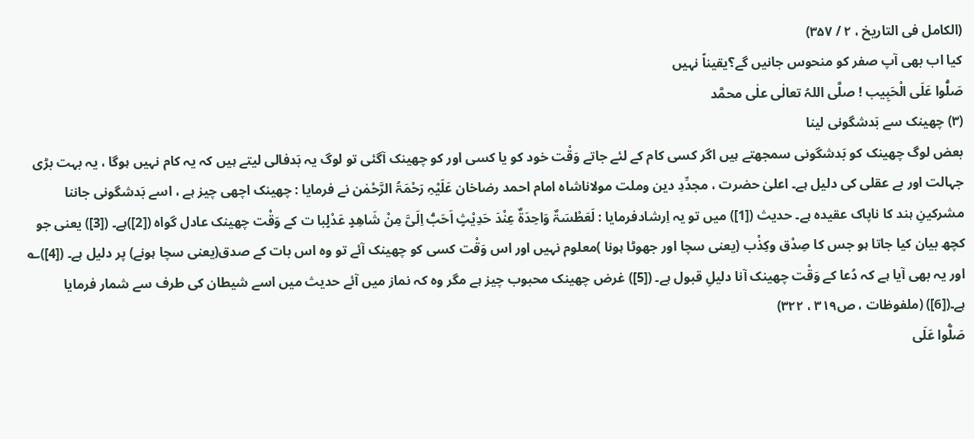(الکامل فی التاریخ ، ۲ / ۳۵۷)
کیا اب بھی آپ صفر کو منحوس جانیں گے؟یقیناً نہیں
صَلُّوا عَلَی الْحَبِیب ! صلَّی اللہُ تعالٰی علٰی محمَّد
(۳) چھینک سے بَدشگونی لینا
بعض لوگ چھینک کو بَدشگونی سمجھتے ہیں اگر کسی کام کے لئے جاتے وَقْت خود کو یا کسی اور کو چھینک آگئی تو لوگ یہ بَدفالی لیتے ہیں کہ یہ کام نہیں ہوگا ، یہ بہت بڑی جہالت اور بے عقلی کی دلیل ہے۔ اعلیٰ حضرت ، مجدِّدِ دین وملت مولاناشاہ امام احمد رضاخان عَلَیْہِ رَحْمَۃُ الرَّحْمٰن نے فرمایا : چھینک اچھی چیز ہے ، اسے بَدشگونی جاننا مشرکینِ ہند کا ناپاک عقیدہ ہے۔ حدیث ([1]) میں تو یہ اِرشادفرمایا : لَعَطْسَۃٌ وَاحِدَۃٌ عِنْدَ حَدِیْثٍ اَحَبُّ اِلَیَّ مِنْ شَاھِدٍ عَدْلٍبا ت کے وَقْت چھینک عادل گواہ ([2])ہے۔ ([3]) یعنی جو کچھ بیان کیا جاتا ہو جس کا صِدْق وکِذْب (یعنی سچا اور جھوٹا ہونا )معلوم نہیں اور اس وَقْت کسی کو چھینک آئے تو وہ اس بات کے صدق(یعنی سچا ہونے) پر دلیل ہے۔ ([4])؎ اور یہ بھی آیا ہے کہ دُعا کے وَقْت چھینک آنا دلیلِ قبول ہے۔ ([5]) غرض چھینک محبوب چیز ہے مگر وہ کہ نماز میں آئے حدیث میں اسے شیطان کی طرف سے شمار فرمایا ہے۔([6]) (ملفوظات ، ص۳۱۹ ، ۳۲۲)
صَلُّوا عَلَی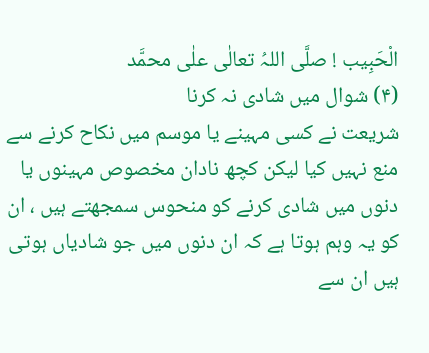الْحَبِیب ! صلَّی اللہُ تعالٰی علٰی محمَّد
(۴) شوال میں شادی نہ کرنا
شریعت نے کسی مہینے یا موسم میں نکاح کرنے سے منع نہیں کیا لیکن کچھ نادان مخصوص مہینوں یا دنوں میں شادی کرنے کو منحوس سمجھتے ہیں ، ان کو یہ وہم ہوتا ہے کہ ان دنوں میں جو شادیاں ہوتی ہیں ان سے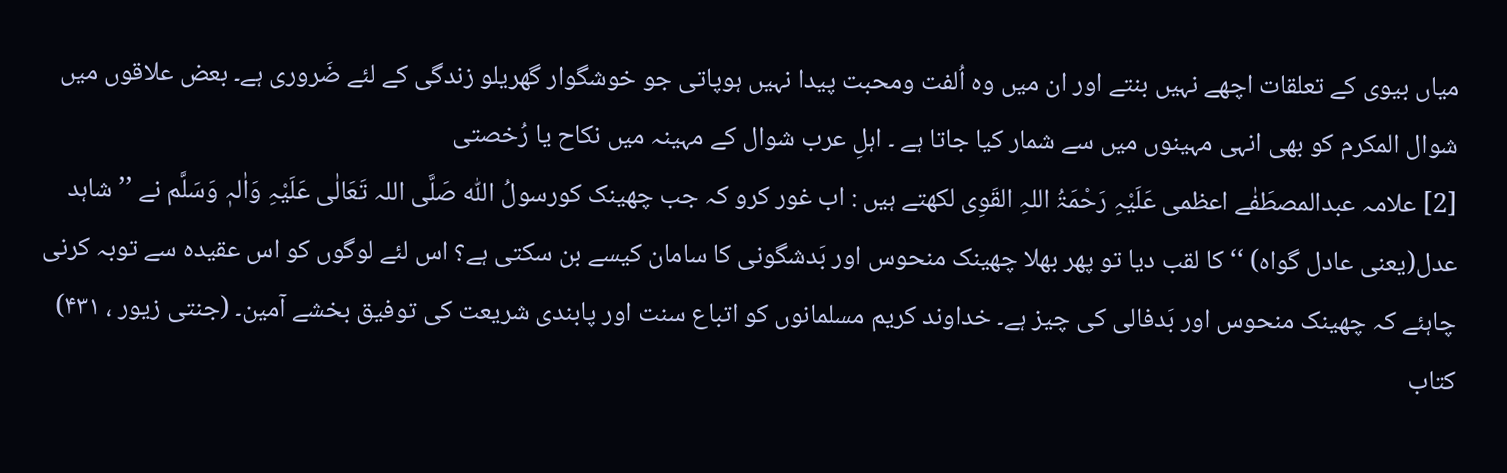میاں بیوی کے تعلقات اچھے نہیں بنتے اور ان میں وہ اُلفت ومحبت پیدا نہیں ہوپاتی جو خوشگوار گھریلو زندگی کے لئے ضَروری ہے۔ بعض علاقوں میں شوال المکرم کو بھی انہی مہینوں میں سے شمار کیا جاتا ہے ۔ اہلِ عرب شوال کے مہینہ میں نکاح یا رُخصتی
[2] علامہ عبدالمصطَفٰے اعظمی عَلَیْہِ رَحْمَۃُ اللہِ القَوِی لکھتے ہیں : اب غور کرو کہ جب چھینک کورسولُ اللّٰہ صَلَّی اللہ تَعَالٰی عَلَیْہِ وَاٰلہٖ وَسَلَّم نے ’’ شاہد عدل(یعنی عادل گواہ) ‘‘ کا لقب دیا تو پھر بھلا چھینک منحوس اور بَدشگونی کا سامان کیسے بن سکتی ہے؟ اس لئے لوگوں کو اس عقیدہ سے توبہ کرنی چاہئے کہ چھینک منحوس اور بَدفالی کی چیز ہے۔ خداوند کریم مسلمانوں کو اتباع سنت اور پابندی شریعت کی توفیق بخشے آمین۔ (جنتی زیور ، ۴۳۱)
کتاب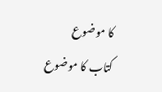کا موضوع
کتاب کا موضوع